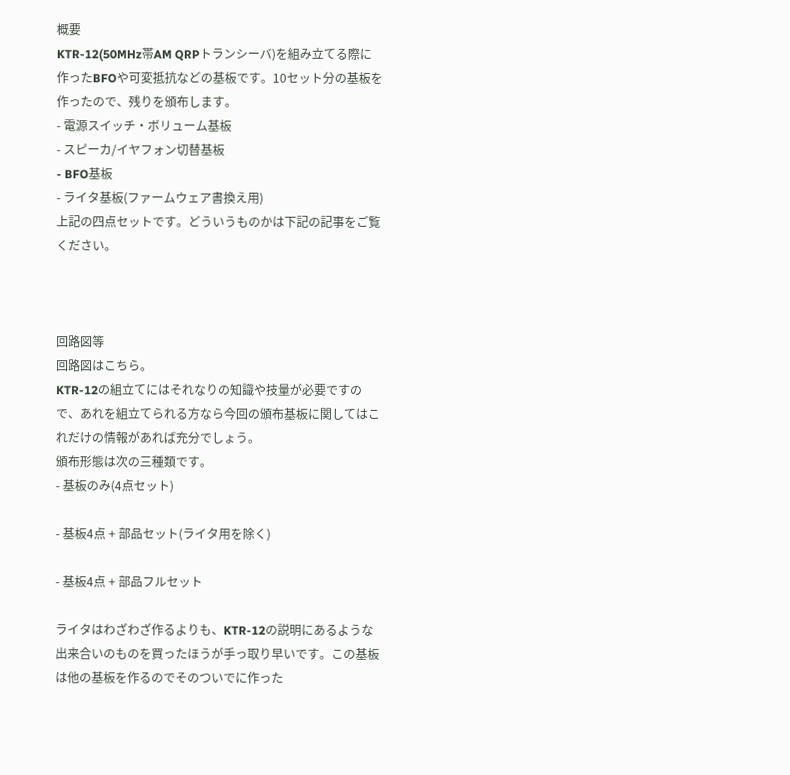概要
KTR-12(50MHz帯AM QRPトランシーバ)を組み立てる際に作ったBFOや可変抵抗などの基板です。10セット分の基板を作ったので、残りを頒布します。
- 電源スイッチ・ボリューム基板
- スピーカ/イヤフォン切替基板
- BFO基板
- ライタ基板(ファームウェア書換え用)
上記の四点セットです。どういうものかは下記の記事をご覧ください。



回路図等
回路図はこちら。
KTR-12の組立てにはそれなりの知識や技量が必要ですので、あれを組立てられる方なら今回の頒布基板に関してはこれだけの情報があれば充分でしょう。
頒布形態は次の三種類です。
- 基板のみ(4点セット)

- 基板4点 + 部品セット(ライタ用を除く)

- 基板4点 + 部品フルセット

ライタはわざわざ作るよりも、KTR-12の説明にあるような出来合いのものを買ったほうが手っ取り早いです。この基板は他の基板を作るのでそのついでに作った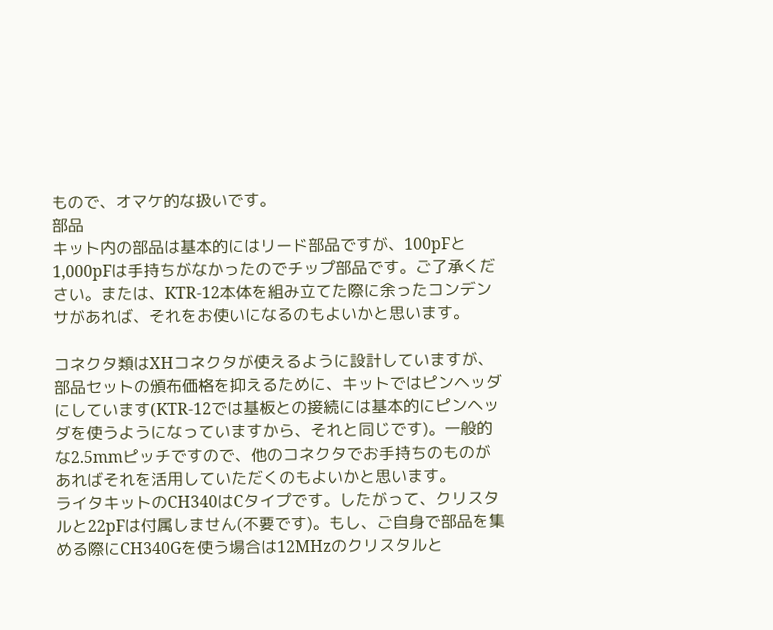もので、オマケ的な扱いです。
部品
キット内の部品は基本的にはリード部品ですが、100pFと1,000pFは手持ちがなかったのでチップ部品です。ご了承ください。または、KTR-12本体を組み立てた際に余ったコンデンサがあれば、それをお使いになるのもよいかと思います。

コネクタ類はXHコネクタが使えるように設計していますが、部品セットの頒布価格を抑えるために、キットではピンヘッダにしています(KTR-12では基板との接続には基本的にピンヘッダを使うようになっていますから、それと同じです)。一般的な2.5mmピッチですので、他のコネクタでお手持ちのものがあればそれを活用していただくのもよいかと思います。
ライタキットのCH340はCタイプです。したがって、クリスタルと22pFは付属しません(不要です)。もし、ご自身で部品を集める際にCH340Gを使う場合は12MHzのクリスタルと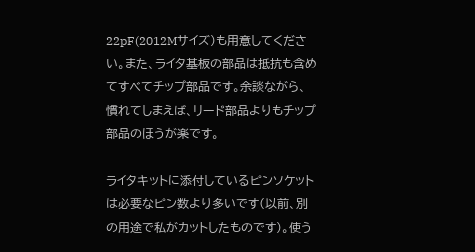22pF(2012Mサイズ)も用意してください。また、ライタ基板の部品は抵抗も含めてすべてチップ部品です。余談ながら、慣れてしまえば、リード部品よりもチップ部品のほうが楽です。

ライタキットに添付しているピンソケットは必要なピン数より多いです(以前、別の用途で私がカットしたものです)。使う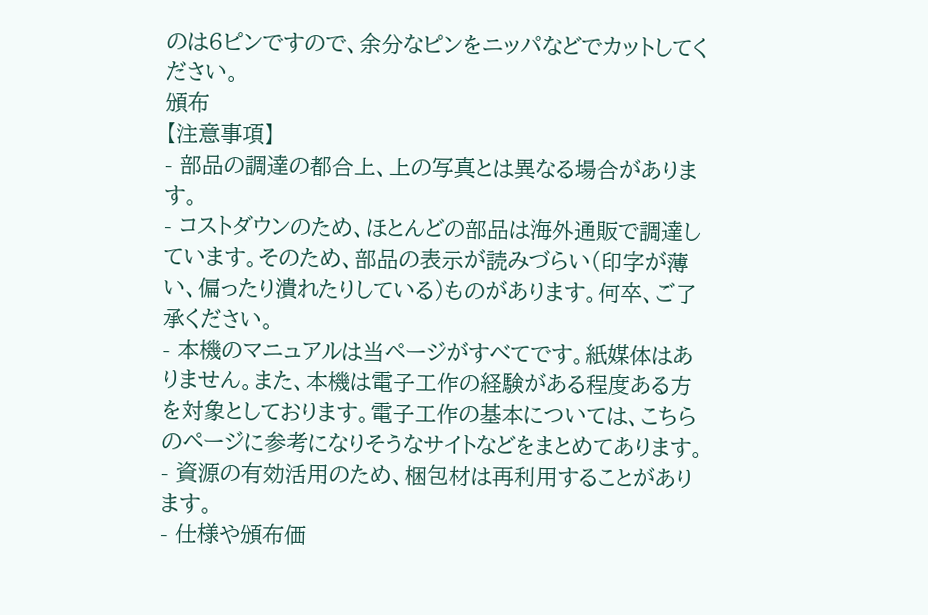のは6ピンですので、余分なピンをニッパなどでカットしてください。
頒布
【注意事項】
- 部品の調達の都合上、上の写真とは異なる場合があります。
- コストダウンのため、ほとんどの部品は海外通販で調達しています。そのため、部品の表示が読みづらい(印字が薄い、偏ったり潰れたりしている)ものがあります。何卒、ご了承ください。
- 本機のマニュアルは当ページがすべてです。紙媒体はありません。また、本機は電子工作の経験がある程度ある方を対象としております。電子工作の基本については、こちらのページに参考になりそうなサイトなどをまとめてあります。
- 資源の有効活用のため、梱包材は再利用することがあります。
- 仕様や頒布価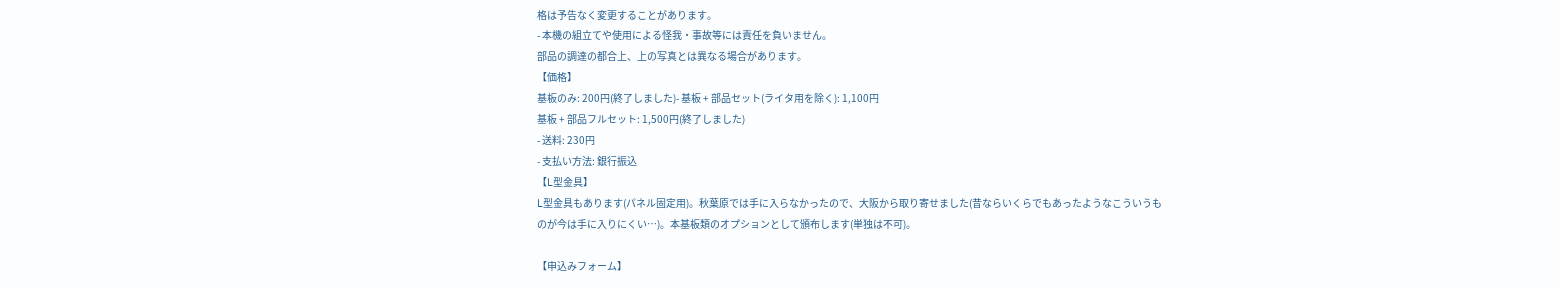格は予告なく変更することがあります。
- 本機の組立てや使用による怪我・事故等には責任を負いません。
部品の調達の都合上、上の写真とは異なる場合があります。
【価格】
基板のみ: 200円(終了しました)- 基板 + 部品セット(ライタ用を除く): 1,100円
基板 + 部品フルセット: 1,500円(終了しました)
- 送料: 230円
- 支払い方法: 銀行振込
【L型金具】
L型金具もあります(パネル固定用)。秋葉原では手に入らなかったので、大阪から取り寄せました(昔ならいくらでもあったようなこういうものが今は手に入りにくい…)。本基板類のオプションとして頒布します(単独は不可)。

【申込みフォーム】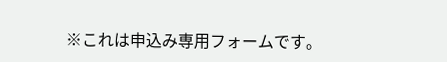※これは申込み専用フォームです。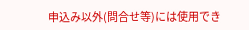申込み以外(問合せ等)には使用でき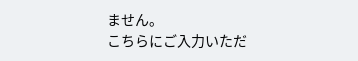ません。
こちらにご入力いただ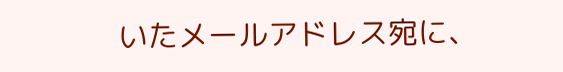いたメールアドレス宛に、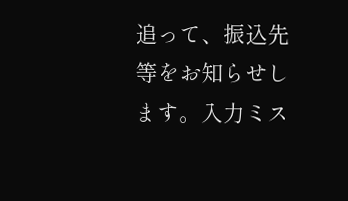追って、振込先等をお知らせします。入力ミス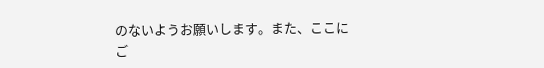のないようお願いします。また、ここにご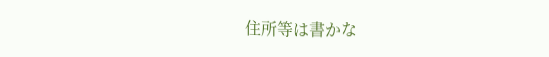住所等は書かな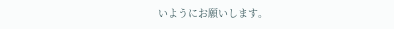いようにお願いします。